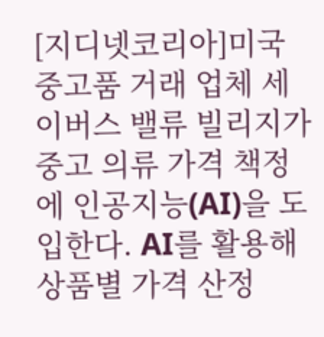[지디넷코리아]미국 중고품 거래 업체 세이버스 밸류 빌리지가 중고 의류 가격 책정에 인공지능(AI)을 도입한다. AI를 활용해 상품별 가격 산정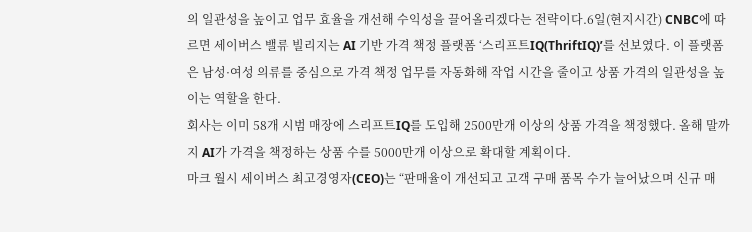의 일관성을 높이고 업무 효율을 개선해 수익성을 끌어올리겠다는 전략이다.6일(현지시간) CNBC에 따르면 세이버스 밸류 빌리지는 AI 기반 가격 책정 플랫폼 ‘스리프트IQ(ThriftIQ)’를 선보였다. 이 플랫폼은 남성·여성 의류를 중심으로 가격 책정 업무를 자동화해 작업 시간을 줄이고 상품 가격의 일관성을 높이는 역할을 한다.
회사는 이미 58개 시범 매장에 스리프트IQ를 도입해 2500만개 이상의 상품 가격을 책정했다. 올해 말까지 AI가 가격을 책정하는 상품 수를 5000만개 이상으로 확대할 계획이다.
마크 월시 세이버스 최고경영자(CEO)는 “판매율이 개선되고 고객 구매 품목 수가 늘어났으며 신규 매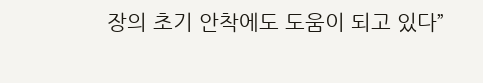장의 초기 안착에도 도움이 되고 있다”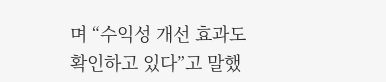며 “수익성 개선 효과도 확인하고 있다”고 말했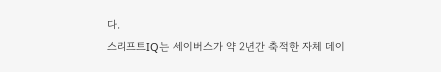다.
스리프트IQ는 세이버스가 약 2년간 축적한 자체 데이